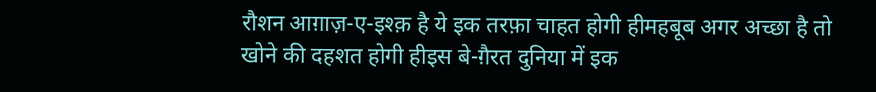रौशन आग़ाज़-ए-इश्क़ है ये इक तरफ़ा चाहत होगी हीमहबूब अगर अच्छा है तो खोने की दहशत होगी हीइस बे-ग़ैरत दुनिया में इक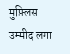मुफ़्लिस उम्मीद लगा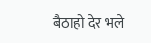बैठाहो देर भले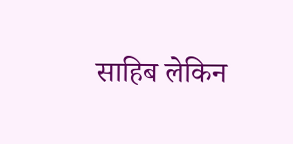साहिब लेकिन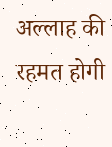अल्लाह की रहमत होगी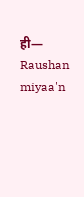ही— Raushan miyaa'n